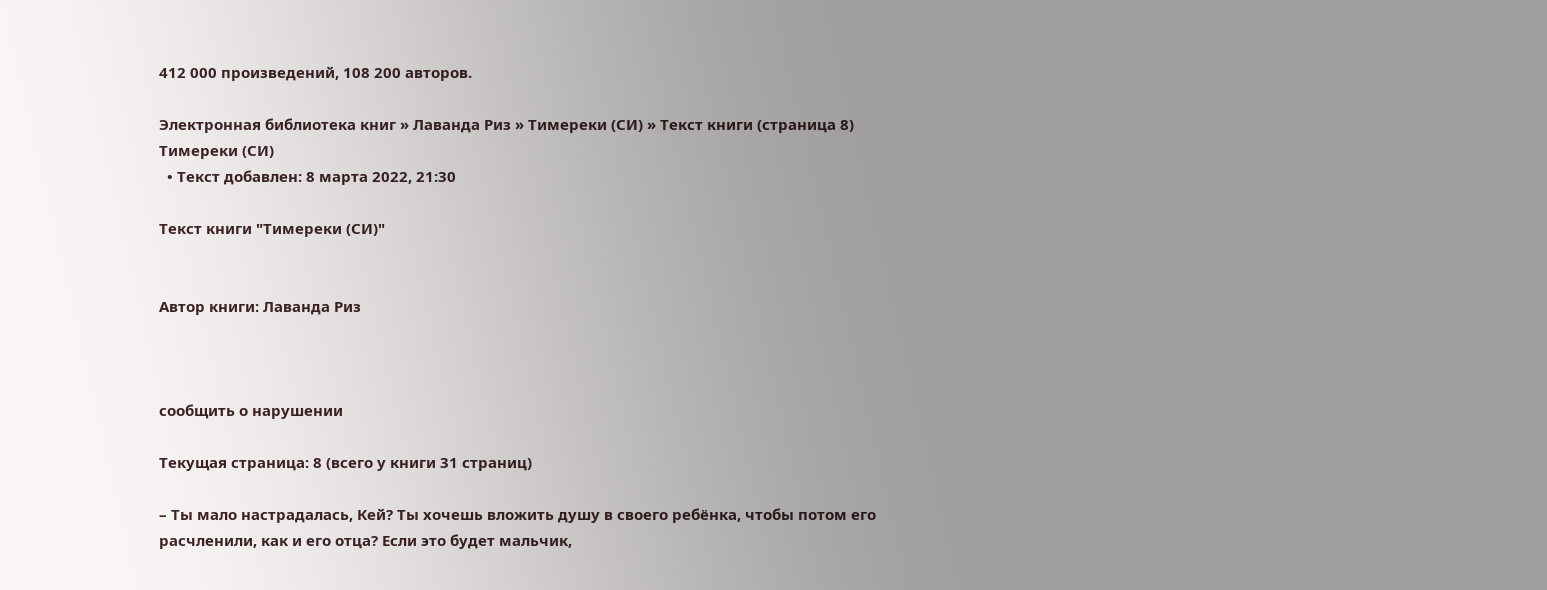412 000 произведений, 108 200 авторов.

Электронная библиотека книг » Лаванда Риз » Тимереки (СИ) » Текст книги (страница 8)
Тимереки (СИ)
  • Текст добавлен: 8 марта 2022, 21:30

Текст книги "Тимереки (СИ)"


Автор книги: Лаванда Риз



сообщить о нарушении

Текущая страница: 8 (всего у книги 31 страниц)

– Ты мало настрадалась, Кей? Ты хочешь вложить душу в своего ребёнка, чтобы потом его расчленили, как и его отца? Если это будет мальчик,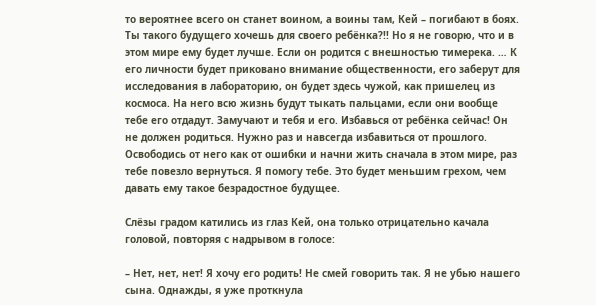то вероятнее всего он станет воином, а воины там, Кей – погибают в боях. Ты такого будущего хочешь для своего ребёнка?!! Но я не говорю, что и в этом мире ему будет лучше. Если он родится с внешностью тимерека. … К его личности будет приковано внимание общественности, его заберут для исследования в лабораторию, он будет здесь чужой, как пришелец из космоса. На него всю жизнь будут тыкать пальцами, если они вообще тебе его отдадут. Замучают и тебя и его. Избавься от ребёнка сейчас! Он не должен родиться. Нужно раз и навсегда избавиться от прошлого. Освободись от него как от ошибки и начни жить сначала в этом мире, раз тебе повезло вернуться. Я помогу тебе. Это будет меньшим грехом, чем давать ему такое безрадостное будущее.

Слёзы градом катились из глаз Кей, она только отрицательно качала головой, повторяя с надрывом в голосе:

– Нет, нет, нет! Я хочу его родить! Не смей говорить так. Я не убью нашего сына. Однажды, я уже проткнула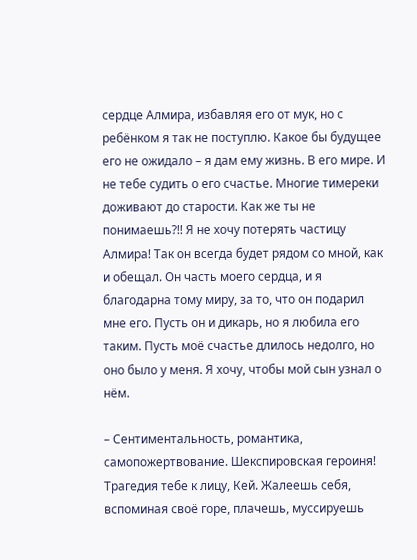сердце Алмира, избавляя его от мук, но с ребёнком я так не поступлю. Какое бы будущее его не ожидало – я дам ему жизнь. В его мире. И не тебе судить о его счастье. Многие тимереки доживают до старости. Как же ты не понимаешь?!! Я не хочу потерять частицу Алмира! Так он всегда будет рядом со мной, как и обещал. Он часть моего сердца, и я благодарна тому миру, за то, что он подарил мне его. Пусть он и дикарь, но я любила его таким. Пусть моё счастье длилось недолго, но оно было у меня. Я хочу, чтобы мой сын узнал о нём.

– Сентиментальность, романтика, самопожертвование. Шекспировская героиня! Трагедия тебе к лицу, Кей. Жалеешь себя, вспоминая своё горе, плачешь, муссируешь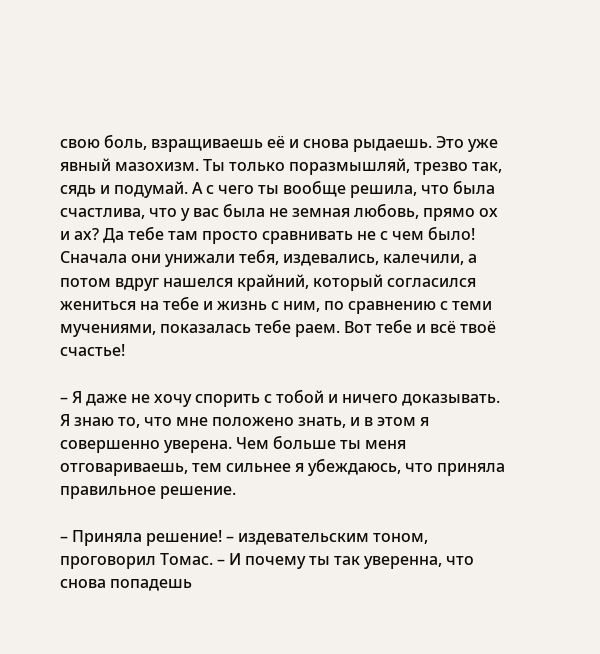свою боль, взращиваешь её и снова рыдаешь. Это уже явный мазохизм. Ты только поразмышляй, трезво так, сядь и подумай. А с чего ты вообще решила, что была счастлива, что у вас была не земная любовь, прямо ох и ах? Да тебе там просто сравнивать не с чем было! Сначала они унижали тебя, издевались, калечили, а потом вдруг нашелся крайний, который согласился жениться на тебе и жизнь с ним, по сравнению с теми мучениями, показалась тебе раем. Вот тебе и всё твоё счастье!

– Я даже не хочу спорить с тобой и ничего доказывать. Я знаю то, что мне положено знать, и в этом я совершенно уверена. Чем больше ты меня отговариваешь, тем сильнее я убеждаюсь, что приняла правильное решение.

– Приняла решение! – издевательским тоном, проговорил Томас. – И почему ты так уверенна, что снова попадешь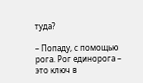туда?

– Попаду, с помощью рога. Рог единорога – это ключ в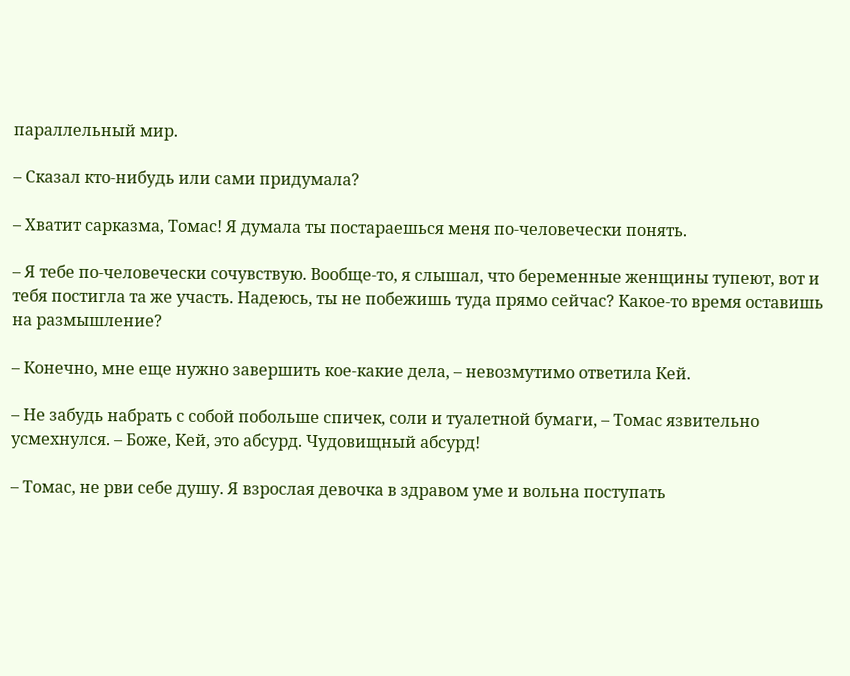параллельный мир.

– Сказал кто-нибудь или сами придумала?

– Хватит сарказма, Томас! Я думала ты постараешься меня по-человечески понять.

– Я тебе по-человечески сочувствую. Вообще-то, я слышал, что беременные женщины тупеют, вот и тебя постигла та же участь. Надеюсь, ты не побежишь туда прямо сейчас? Какое-то время оставишь на размышление?

– Конечно, мне еще нужно завершить кое-какие дела, – невозмутимо ответила Кей.

– Не забудь набрать с собой побольше спичек, соли и туалетной бумаги, – Томас язвительно усмехнулся. – Боже, Кей, это абсурд. Чудовищный абсурд!

– Томас, не рви себе душу. Я взрослая девочка в здравом уме и вольна поступать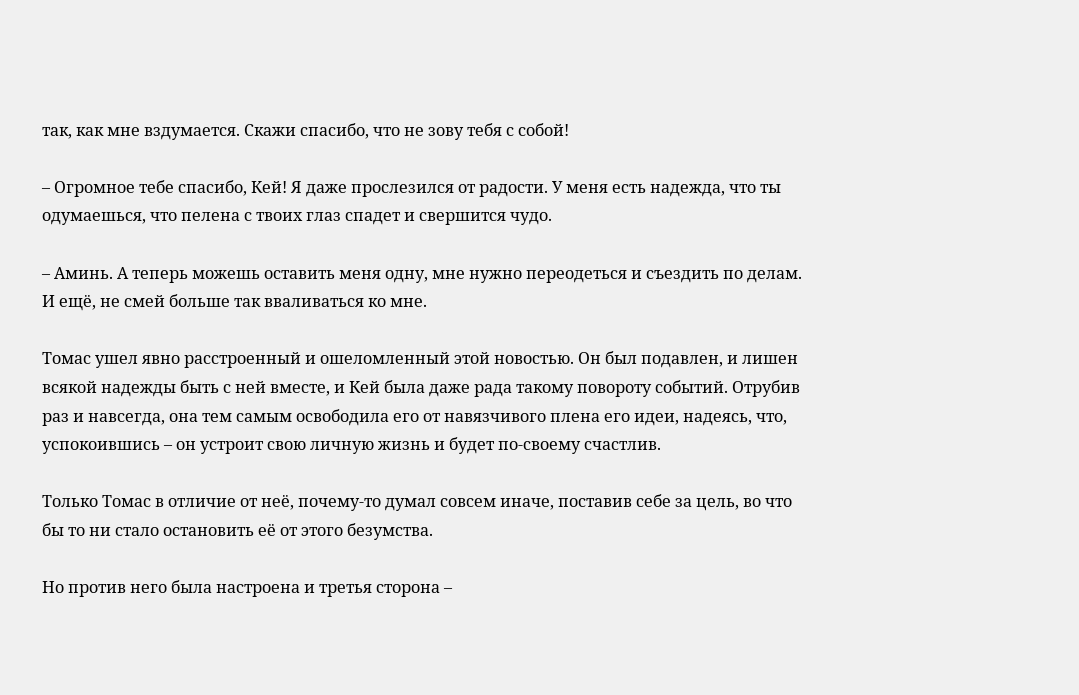так, как мне вздумается. Скажи спасибо, что не зову тебя с собой!

– Огромное тебе спасибо, Кей! Я даже прослезился от радости. У меня есть надежда, что ты одумаешься, что пелена с твоих глаз спадет и свершится чудо.

– Аминь. А теперь можешь оставить меня одну, мне нужно переодеться и съездить по делам. И ещё, не смей больше так вваливаться ко мне.

Томас ушел явно расстроенный и ошеломленный этой новостью. Он был подавлен, и лишен всякой надежды быть с ней вместе, и Кей была даже рада такому повороту событий. Отрубив раз и навсегда, она тем самым освободила его от навязчивого плена его идеи, надеясь, что, успокоившись – он устроит свою личную жизнь и будет по-своему счастлив.

Только Томас в отличие от неё, почему-то думал совсем иначе, поставив себе за цель, во что бы то ни стало остановить её от этого безумства.

Но против него была настроена и третья сторона –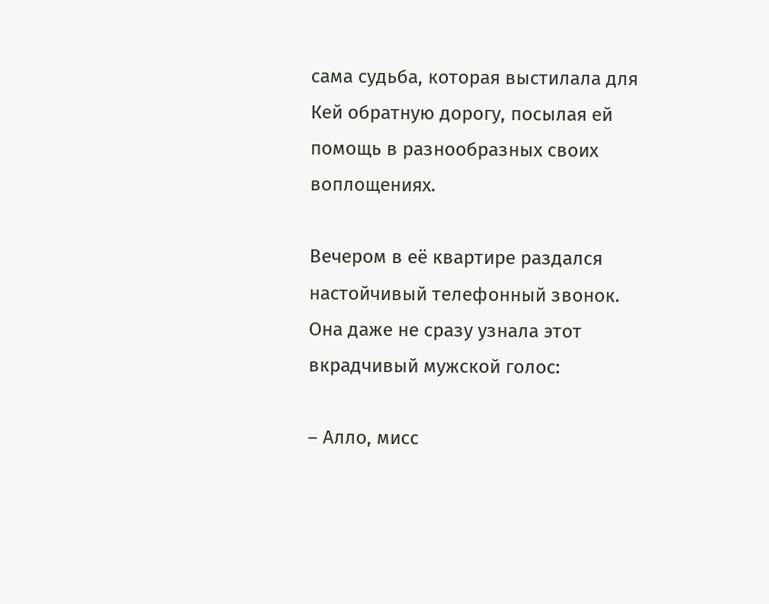сама судьба, которая выстилала для Кей обратную дорогу, посылая ей помощь в разнообразных своих воплощениях.

Вечером в её квартире раздался настойчивый телефонный звонок. Она даже не сразу узнала этот вкрадчивый мужской голос:

– Алло, мисс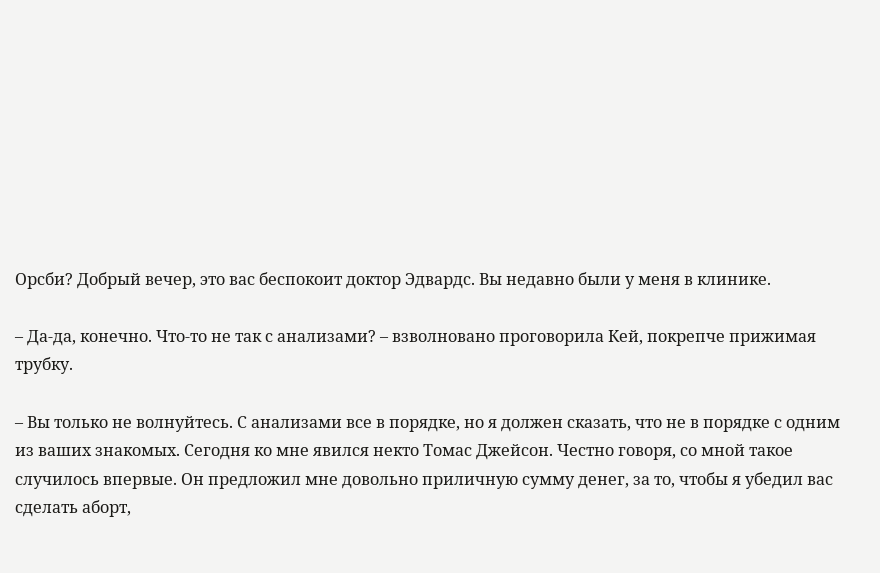Орсби? Добрый вечер, это вас беспокоит доктор Эдвардс. Вы недавно были у меня в клинике.

– Да-да, конечно. Что-то не так с анализами? – взволновано проговорила Кей, покрепче прижимая трубку.

– Вы только не волнуйтесь. С анализами все в порядке, но я должен сказать, что не в порядке с одним из ваших знакомых. Сегодня ко мне явился некто Томас Джейсон. Честно говоря, со мной такое случилось впервые. Он предложил мне довольно приличную сумму денег, за то, чтобы я убедил вас сделать аборт,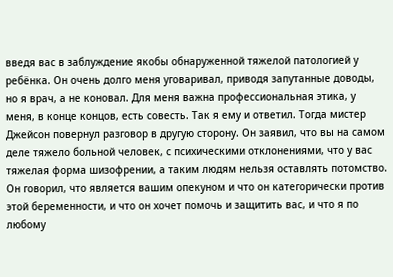введя вас в заблуждение якобы обнаруженной тяжелой патологией у ребёнка. Он очень долго меня уговаривал, приводя запутанные доводы, но я врач, а не коновал. Для меня важна профессиональная этика, у меня, в конце концов, есть совесть. Так я ему и ответил. Тогда мистер Джейсон повернул разговор в другую сторону. Он заявил, что вы на самом деле тяжело больной человек, с психическими отклонениями, что у вас тяжелая форма шизофрении, а таким людям нельзя оставлять потомство. Он говорил, что является вашим опекуном и что он категорически против этой беременности, и что он хочет помочь и защитить вас, и что я по любому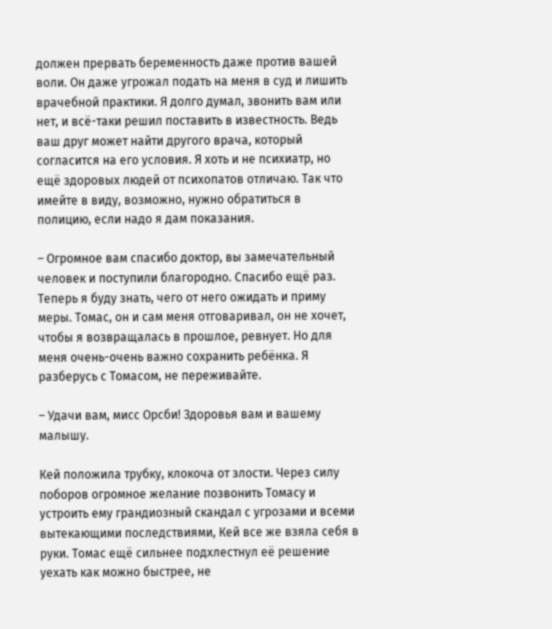должен прервать беременность даже против вашей воли. Он даже угрожал подать на меня в суд и лишить врачебной практики. Я долго думал, звонить вам или нет, и всё-таки решил поставить в известность. Ведь ваш друг может найти другого врача, который согласится на его условия. Я хоть и не психиатр, но ещё здоровых людей от психопатов отличаю. Так что имейте в виду, возможно, нужно обратиться в полицию, если надо я дам показания.

– Огромное вам спасибо доктор, вы замечательный человек и поступили благородно. Спасибо ещё раз. Теперь я буду знать, чего от него ожидать и приму меры. Томас, он и сам меня отговаривал, он не хочет, чтобы я возвращалась в прошлое, ревнует. Но для меня очень-очень важно сохранить ребёнка. Я разберусь с Томасом, не переживайте.

– Удачи вам, мисс Орсби! Здоровья вам и вашему малышу.

Кей положила трубку, клокоча от злости. Через силу поборов огромное желание позвонить Томасу и устроить ему грандиозный скандал с угрозами и всеми вытекающими последствиями, Кей все же взяла себя в руки. Томас ещё сильнее подхлестнул её решение уехать как можно быстрее, не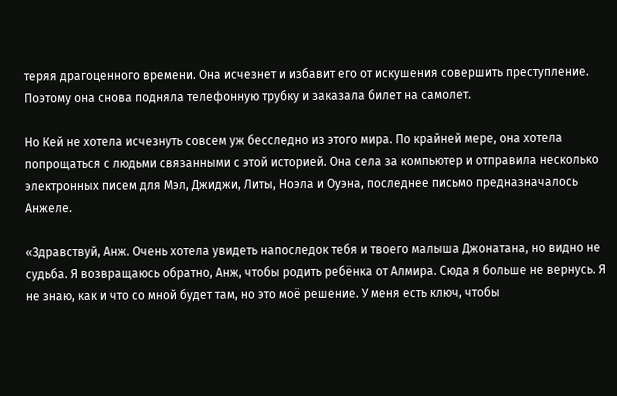теряя драгоценного времени. Она исчезнет и избавит его от искушения совершить преступление. Поэтому она снова подняла телефонную трубку и заказала билет на самолет.

Но Кей не хотела исчезнуть совсем уж бесследно из этого мира. По крайней мере, она хотела попрощаться с людьми связанными с этой историей. Она села за компьютер и отправила несколько электронных писем для Мэл, Джиджи, Литы, Ноэла и Оуэна, последнее письмо предназначалось Анжеле.

«Здравствуй, Анж. Очень хотела увидеть напоследок тебя и твоего малыша Джонатана, но видно не судьба. Я возвращаюсь обратно, Анж, чтобы родить ребёнка от Алмира. Сюда я больше не вернусь. Я не знаю, как и что со мной будет там, но это моё решение. У меня есть ключ, чтобы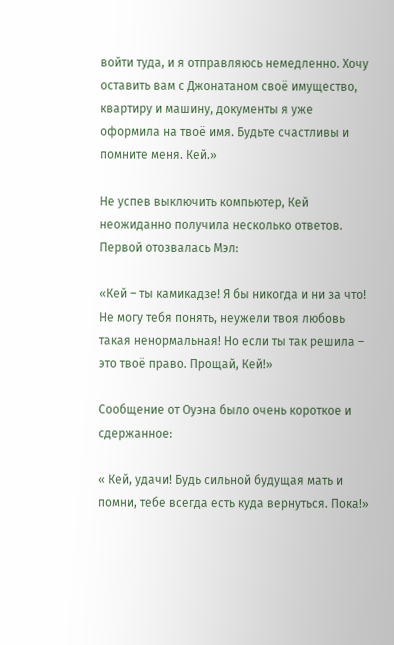войти туда, и я отправляюсь немедленно. Хочу оставить вам с Джонатаном своё имущество, квартиру и машину, документы я уже оформила на твоё имя. Будьте счастливы и помните меня. Кей.»

Не успев выключить компьютер, Кей неожиданно получила несколько ответов. Первой отозвалась Мэл:

«Кей – ты камикадзе! Я бы никогда и ни за что! Не могу тебя понять, неужели твоя любовь такая ненормальная! Но если ты так решила – это твоё право. Прощай, Кей!»

Сообщение от Оуэна было очень короткое и сдержанное:

« Кей, удачи! Будь сильной будущая мать и помни, тебе всегда есть куда вернуться. Пока!»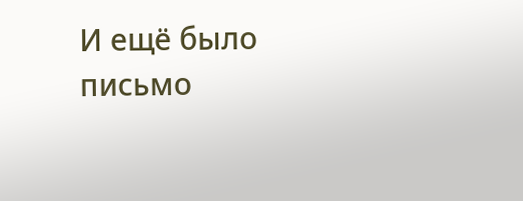И ещё было письмо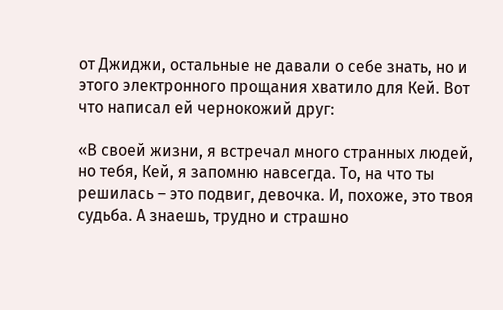от Джиджи, остальные не давали о себе знать, но и этого электронного прощания хватило для Кей. Вот что написал ей чернокожий друг:

«В своей жизни, я встречал много странных людей, но тебя, Кей, я запомню навсегда. То, на что ты решилась – это подвиг, девочка. И, похоже, это твоя судьба. А знаешь, трудно и страшно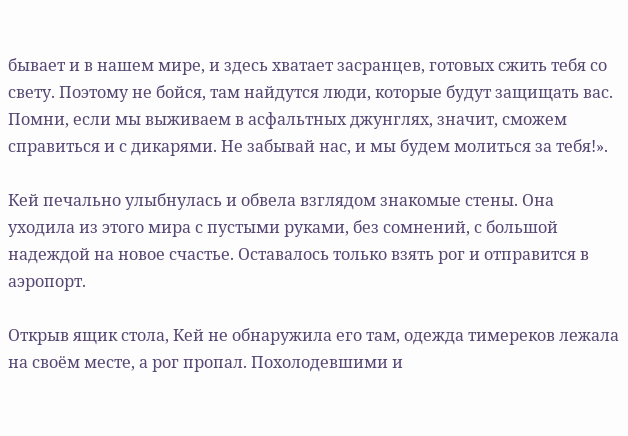бывает и в нашем мире, и здесь хватает засранцев, готовых сжить тебя со свету. Поэтому не бойся, там найдутся люди, которые будут защищать вас. Помни, если мы выживаем в асфальтных джунглях, значит, сможем справиться и с дикарями. Не забывай нас, и мы будем молиться за тебя!».

Кей печально улыбнулась и обвела взглядом знакомые стены. Она уходила из этого мира с пустыми руками, без сомнений, с большой надеждой на новое счастье. Оставалось только взять рог и отправится в аэропорт.

Открыв ящик стола, Кей не обнаружила его там, одежда тимереков лежала на своём месте, а рог пропал. Похолодевшими и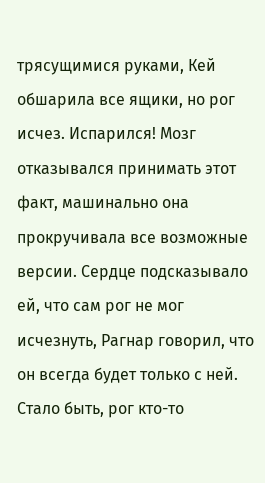трясущимися руками, Кей обшарила все ящики, но рог исчез. Испарился! Мозг отказывался принимать этот факт, машинально она прокручивала все возможные версии. Сердце подсказывало ей, что сам рог не мог исчезнуть, Рагнар говорил, что он всегда будет только с ней. Стало быть, рог кто-то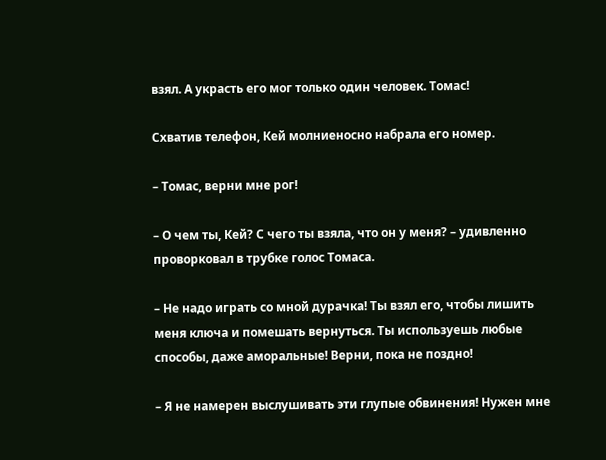взял. А украсть его мог только один человек. Томас!

Схватив телефон, Кей молниеносно набрала его номер.

– Томас, верни мне рог!

– О чем ты, Кей? С чего ты взяла, что он у меня? – удивленно проворковал в трубке голос Томаса.

– Не надо играть со мной дурачка! Ты взял его, чтобы лишить меня ключа и помешать вернуться. Ты используешь любые способы, даже аморальные! Верни, пока не поздно!

– Я не намерен выслушивать эти глупые обвинения! Нужен мне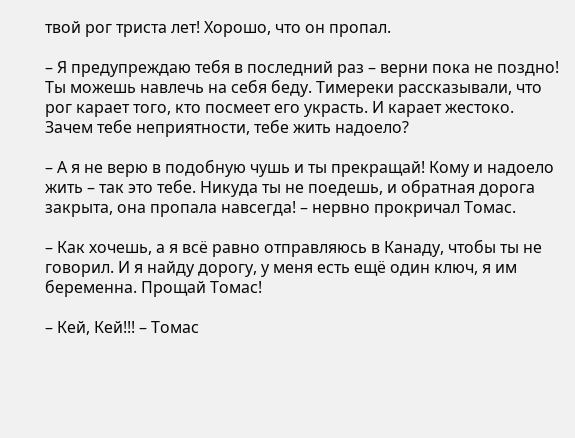твой рог триста лет! Хорошо, что он пропал.

– Я предупреждаю тебя в последний раз – верни пока не поздно! Ты можешь навлечь на себя беду. Тимереки рассказывали, что рог карает того, кто посмеет его украсть. И карает жестоко. Зачем тебе неприятности, тебе жить надоело?

– А я не верю в подобную чушь и ты прекращай! Кому и надоело жить – так это тебе. Никуда ты не поедешь, и обратная дорога закрыта, она пропала навсегда! – нервно прокричал Томас.

– Как хочешь, а я всё равно отправляюсь в Канаду, чтобы ты не говорил. И я найду дорогу, у меня есть ещё один ключ, я им беременна. Прощай Томас!

– Кей, Кей!!! – Томас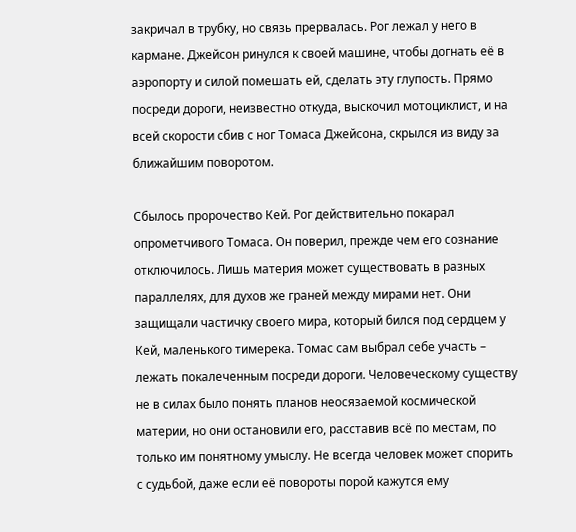закричал в трубку, но связь прервалась. Рог лежал у него в кармане. Джейсон ринулся к своей машине, чтобы догнать её в аэропорту и силой помешать ей, сделать эту глупость. Прямо посреди дороги, неизвестно откуда, выскочил мотоциклист, и на всей скорости сбив с ног Томаса Джейсона, скрылся из виду за ближайшим поворотом.

Сбылось пророчество Кей. Рог действительно покарал опрометчивого Томаса. Он поверил, прежде чем его сознание отключилось. Лишь материя может существовать в разных параллелях, для духов же граней между мирами нет. Они защищали частичку своего мира, который бился под сердцем у Кей, маленького тимерека. Томас сам выбрал себе участь – лежать покалеченным посреди дороги. Человеческому существу не в силах было понять планов неосязаемой космической материи, но они остановили его, расставив всё по местам, по только им понятному умыслу. Не всегда человек может спорить с судьбой, даже если её повороты порой кажутся ему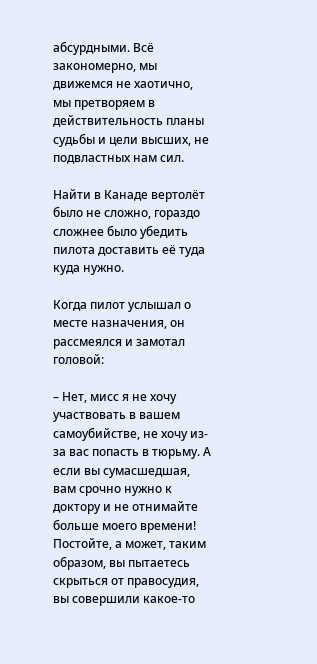абсурдными. Всё закономерно, мы движемся не хаотично, мы претворяем в действительность планы судьбы и цели высших, не подвластных нам сил.

Найти в Канаде вертолёт было не сложно, гораздо сложнее было убедить пилота доставить её туда куда нужно.

Когда пилот услышал о месте назначения, он рассмеялся и замотал головой:

– Нет, мисс я не хочу участвовать в вашем самоубийстве, не хочу из-за вас попасть в тюрьму. А если вы сумасшедшая, вам срочно нужно к доктору и не отнимайте больше моего времени! Постойте, а может, таким образом, вы пытаетесь скрыться от правосудия, вы совершили какое-то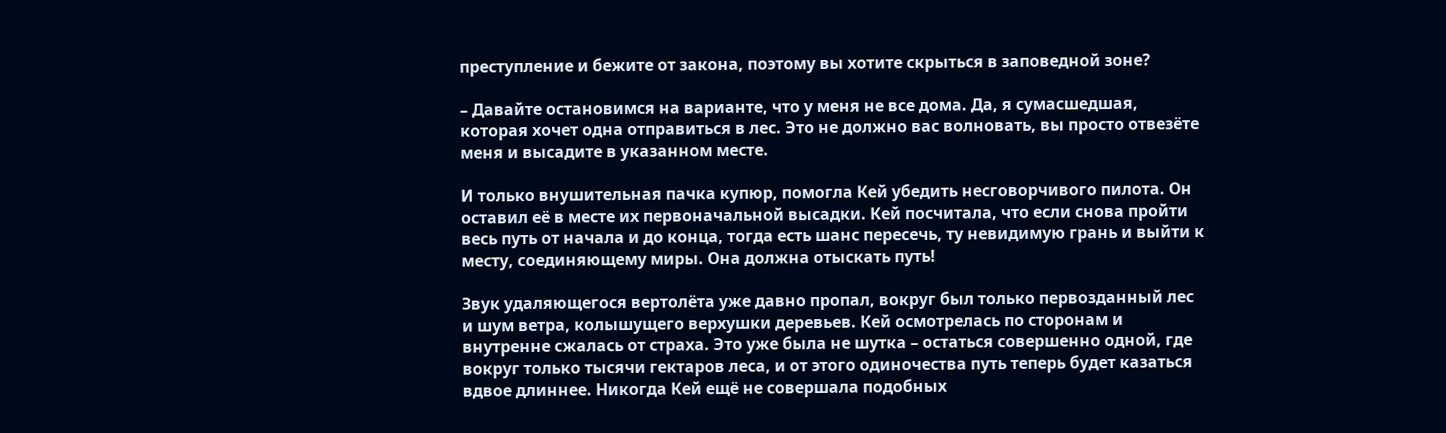преступление и бежите от закона, поэтому вы хотите скрыться в заповедной зоне?

– Давайте остановимся на варианте, что у меня не все дома. Да, я сумасшедшая, которая хочет одна отправиться в лес. Это не должно вас волновать, вы просто отвезёте меня и высадите в указанном месте.

И только внушительная пачка купюр, помогла Кей убедить несговорчивого пилота. Он оставил её в месте их первоначальной высадки. Кей посчитала, что если снова пройти весь путь от начала и до конца, тогда есть шанс пересечь, ту невидимую грань и выйти к месту, соединяющему миры. Она должна отыскать путь!

Звук удаляющегося вертолёта уже давно пропал, вокруг был только первозданный лес и шум ветра, колышущего верхушки деревьев. Кей осмотрелась по сторонам и внутренне сжалась от страха. Это уже была не шутка – остаться совершенно одной, где вокруг только тысячи гектаров леса, и от этого одиночества путь теперь будет казаться вдвое длиннее. Никогда Кей ещё не совершала подобных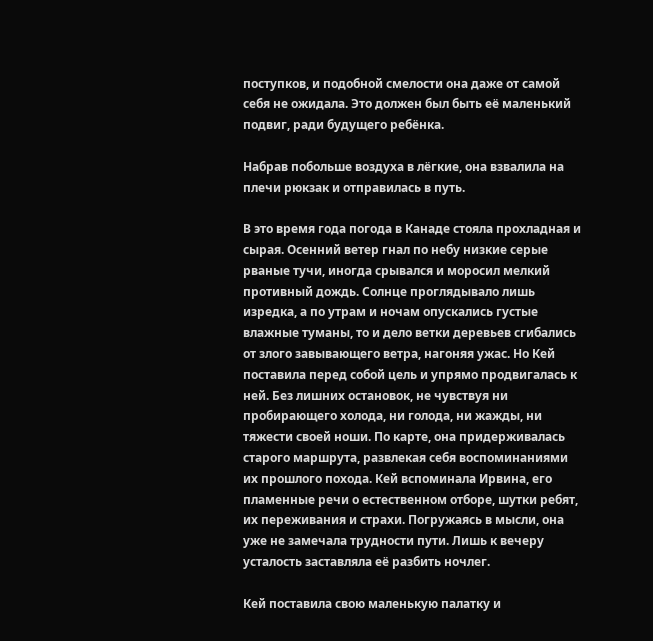поступков, и подобной смелости она даже от самой себя не ожидала. Это должен был быть её маленький подвиг, ради будущего ребёнка.

Набрав побольше воздуха в лёгкие, она взвалила на плечи рюкзак и отправилась в путь.

В это время года погода в Канаде стояла прохладная и сырая. Осенний ветер гнал по небу низкие серые рваные тучи, иногда срывался и моросил мелкий противный дождь. Солнце проглядывало лишь изредка, а по утрам и ночам опускались густые влажные туманы, то и дело ветки деревьев сгибались от злого завывающего ветра, нагоняя ужас. Но Кей поставила перед собой цель и упрямо продвигалась к ней. Без лишних остановок, не чувствуя ни пробирающего холода, ни голода, ни жажды, ни тяжести своей ноши. По карте, она придерживалась старого маршрута, развлекая себя воспоминаниями их прошлого похода. Кей вспоминала Ирвина, его пламенные речи о естественном отборе, шутки ребят, их переживания и страхи. Погружаясь в мысли, она уже не замечала трудности пути. Лишь к вечеру усталость заставляла её разбить ночлег.

Кей поставила свою маленькую палатку и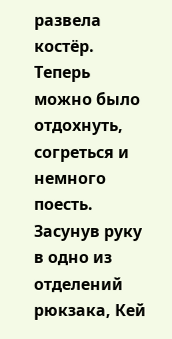развела костёр. Теперь можно было отдохнуть, согреться и немного поесть. Засунув руку в одно из отделений рюкзака, Кей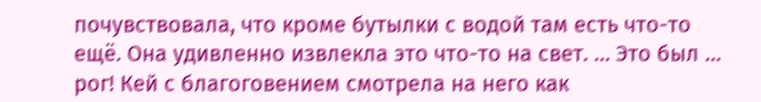почувствовала, что кроме бутылки с водой там есть что-то ещё. Она удивленно извлекла это что-то на свет. … Это был … рог! Кей с благоговением смотрела на него как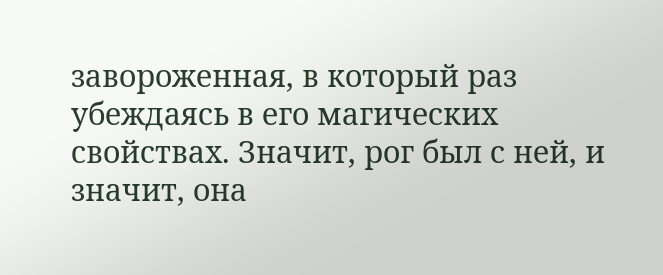завороженная, в который раз убеждаясь в его магических свойствах. Значит, рог был с ней, и значит, она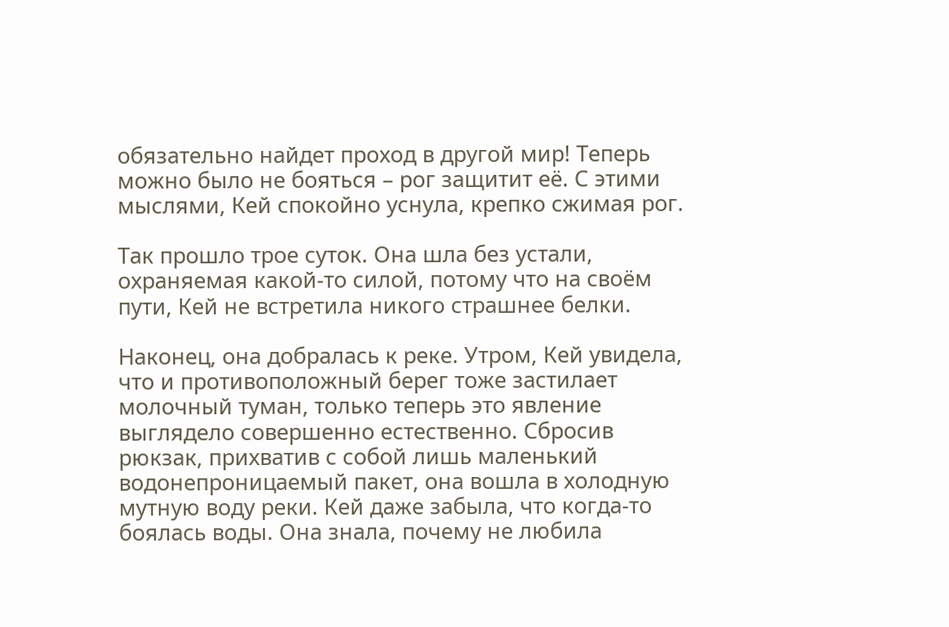обязательно найдет проход в другой мир! Теперь можно было не бояться – рог защитит её. С этими мыслями, Кей спокойно уснула, крепко сжимая рог.

Так прошло трое суток. Она шла без устали, охраняемая какой-то силой, потому что на своём пути, Кей не встретила никого страшнее белки.

Наконец, она добралась к реке. Утром, Кей увидела, что и противоположный берег тоже застилает молочный туман, только теперь это явление выглядело совершенно естественно. Сбросив рюкзак, прихватив с собой лишь маленький водонепроницаемый пакет, она вошла в холодную мутную воду реки. Кей даже забыла, что когда-то боялась воды. Она знала, почему не любила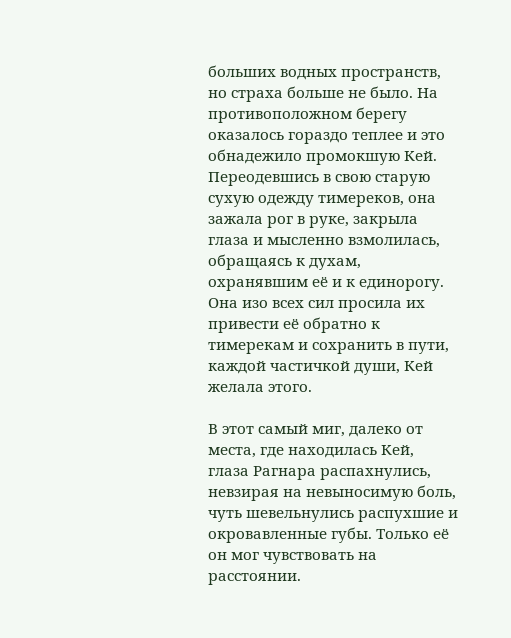больших водных пространств, но страха больше не было. На противоположном берегу оказалось гораздо теплее и это обнадежило промокшую Кей. Переодевшись в свою старую сухую одежду тимереков, она зажала рог в руке, закрыла глаза и мысленно взмолилась, обращаясь к духам, охранявшим её и к единорогу. Она изо всех сил просила их привести её обратно к тимерекам и сохранить в пути, каждой частичкой души, Кей желала этого.

В этот самый миг, далеко от места, где находилась Кей, глаза Рагнара распахнулись, невзирая на невыносимую боль, чуть шевельнулись распухшие и окровавленные губы. Только её он мог чувствовать на расстоянии.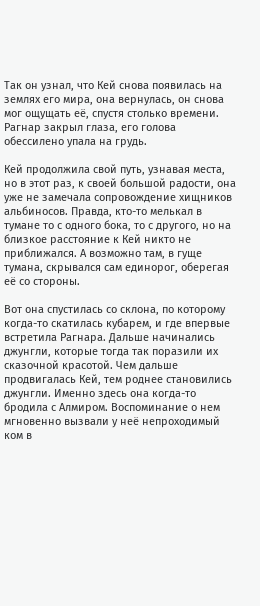Так он узнал, что Кей снова появилась на землях его мира, она вернулась, он снова мог ощущать её, спустя столько времени. Рагнар закрыл глаза, его голова обессилено упала на грудь.

Кей продолжила свой путь, узнавая места, но в этот раз, к своей большой радости, она уже не замечала сопровождение хищников альбиносов. Правда, кто-то мелькал в тумане то с одного бока, то с другого, но на близкое расстояние к Кей никто не приближался. А возможно там, в гуще тумана, скрывался сам единорог, оберегая её со стороны.

Вот она спустилась со склона, по которому когда-то скатилась кубарем, и где впервые встретила Рагнара. Дальше начинались джунгли, которые тогда так поразили их сказочной красотой. Чем дальше продвигалась Кей, тем роднее становились джунгли. Именно здесь она когда-то бродила с Алмиром. Воспоминание о нем мгновенно вызвали у неё непроходимый ком в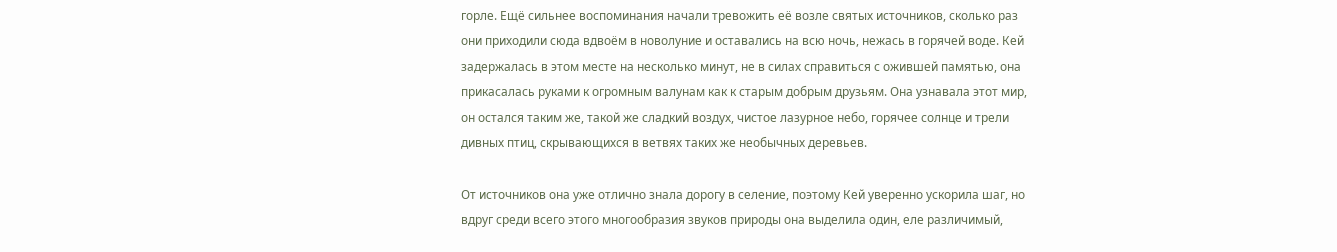горле. Ещё сильнее воспоминания начали тревожить её возле святых источников, сколько раз они приходили сюда вдвоём в новолуние и оставались на всю ночь, нежась в горячей воде. Кей задержалась в этом месте на несколько минут, не в силах справиться с ожившей памятью, она прикасалась руками к огромным валунам как к старым добрым друзьям. Она узнавала этот мир, он остался таким же, такой же сладкий воздух, чистое лазурное небо, горячее солнце и трели дивных птиц, скрывающихся в ветвях таких же необычных деревьев.

От источников она уже отлично знала дорогу в селение, поэтому Кей уверенно ускорила шаг, но вдруг среди всего этого многообразия звуков природы она выделила один, еле различимый,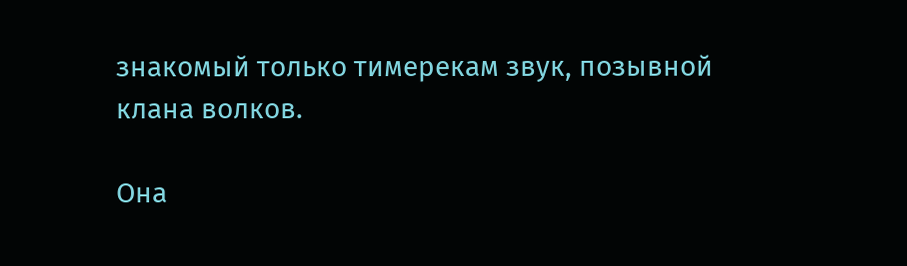знакомый только тимерекам звук, позывной клана волков.

Она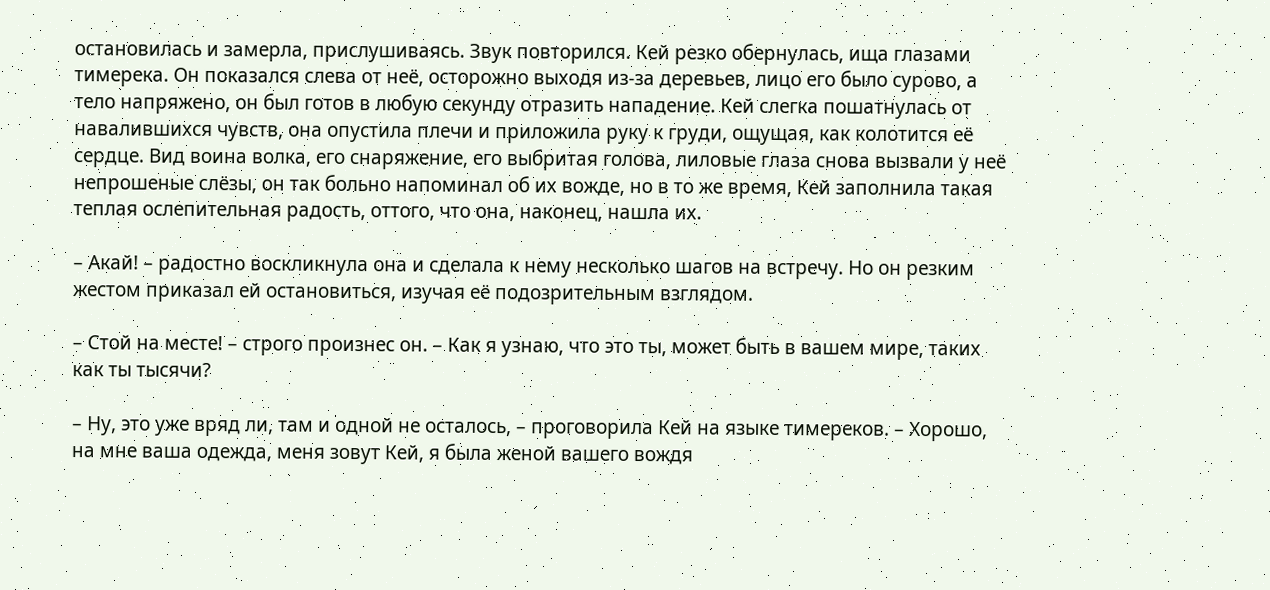остановилась и замерла, прислушиваясь. Звук повторился. Кей резко обернулась, ища глазами тимерека. Он показался слева от неё, осторожно выходя из-за деревьев, лицо его было сурово, а тело напряжено, он был готов в любую секунду отразить нападение. Кей слегка пошатнулась от навалившихся чувств, она опустила плечи и приложила руку к груди, ощущая, как колотится её сердце. Вид воина волка, его снаряжение, его выбритая голова, лиловые глаза снова вызвали у неё непрошеные слёзы, он так больно напоминал об их вожде, но в то же время, Кей заполнила такая теплая ослепительная радость, оттого, что она, наконец, нашла их.

– Акай! – радостно воскликнула она и сделала к нему несколько шагов на встречу. Но он резким жестом приказал ей остановиться, изучая её подозрительным взглядом.

– Стой на месте! – строго произнес он. – Как я узнаю, что это ты, может быть в вашем мире, таких как ты тысячи?

– Ну, это уже вряд ли, там и одной не осталось, – проговорила Кей на языке тимереков. – Хорошо, на мне ваша одежда, меня зовут Кей, я была женой вашего вождя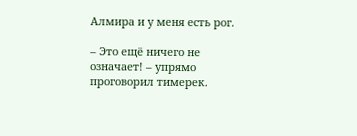Алмира и у меня есть рог.

– Это ещё ничего не означает! – упрямо проговорил тимерек.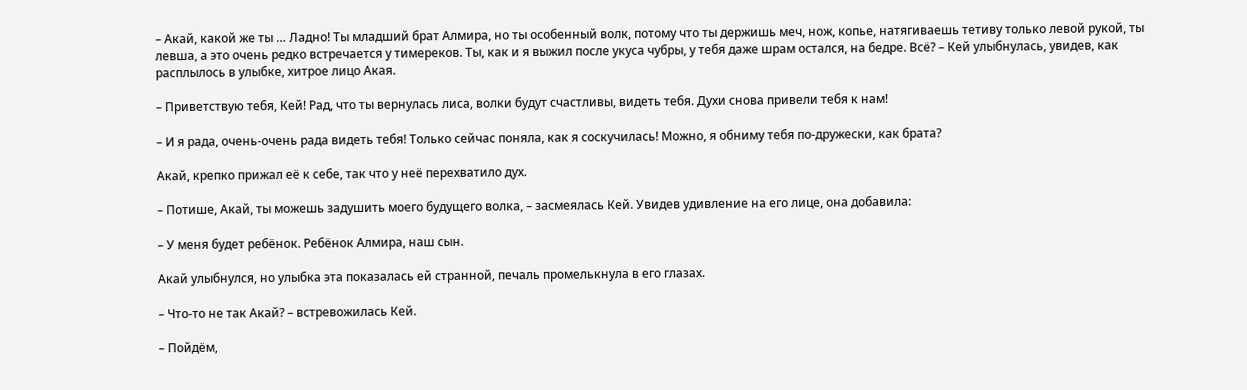– Акай, какой же ты … Ладно! Ты младший брат Алмира, но ты особенный волк, потому что ты держишь меч, нож, копье, натягиваешь тетиву только левой рукой, ты левша, а это очень редко встречается у тимереков. Ты, как и я выжил после укуса чубры, у тебя даже шрам остался, на бедре. Всё? – Кей улыбнулась, увидев, как расплылось в улыбке, хитрое лицо Акая.

– Приветствую тебя, Кей! Рад, что ты вернулась лиса, волки будут счастливы, видеть тебя. Духи снова привели тебя к нам!

– И я рада, очень-очень рада видеть тебя! Только сейчас поняла, как я соскучилась! Можно, я обниму тебя по-дружески, как брата?

Акай, крепко прижал её к себе, так что у неё перехватило дух.

– Потише, Акай, ты можешь задушить моего будущего волка, – засмеялась Кей. Увидев удивление на его лице, она добавила:

– У меня будет ребёнок. Ребёнок Алмира, наш сын.

Акай улыбнулся, но улыбка эта показалась ей странной, печаль промелькнула в его глазах.

– Что-то не так Акай? – встревожилась Кей.

– Пойдём,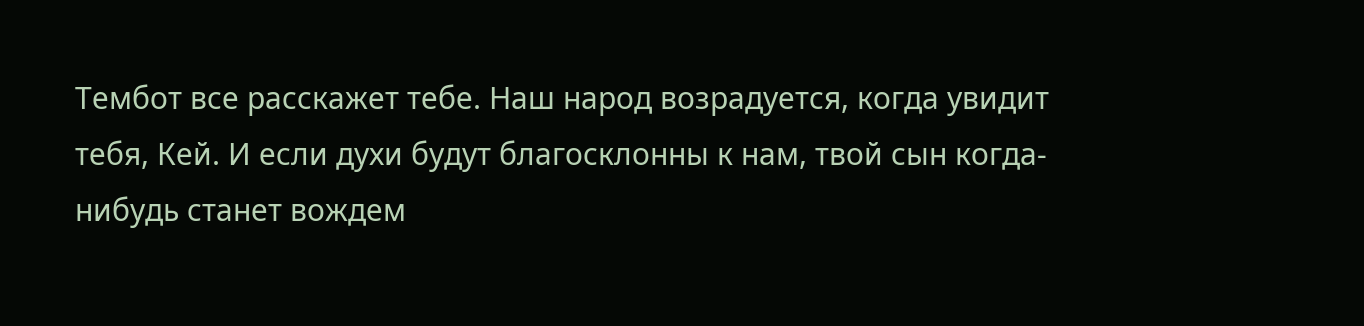Тембот все расскажет тебе. Наш народ возрадуется, когда увидит тебя, Кей. И если духи будут благосклонны к нам, твой сын когда-нибудь станет вождем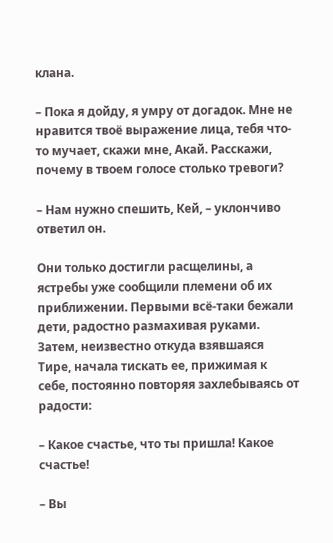клана.

– Пока я дойду, я умру от догадок. Мне не нравится твоё выражение лица, тебя что-то мучает, скажи мне, Акай. Расскажи, почему в твоем голосе столько тревоги?

– Нам нужно спешить, Кей, – уклончиво ответил он.

Они только достигли расщелины, а ястребы уже сообщили племени об их приближении. Первыми всё-таки бежали дети, радостно размахивая руками. Затем, неизвестно откуда взявшаяся Тире, начала тискать ее, прижимая к себе, постоянно повторяя захлебываясь от радости:

– Какое счастье, что ты пришла! Какое счастье!

– Вы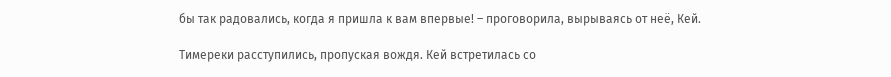бы так радовались, когда я пришла к вам впервые! – проговорила, вырываясь от неё, Кей.

Тимереки расступились, пропуская вождя. Кей встретилась со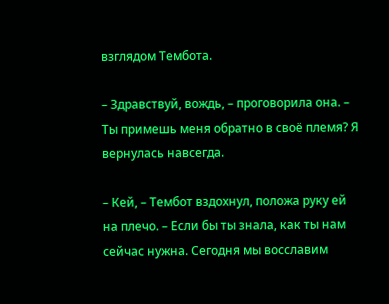взглядом Тембота.

– Здравствуй, вождь, – проговорила она. – Ты примешь меня обратно в своё племя? Я вернулась навсегда.

– Кей, – Тембот вздохнул, положа руку ей на плечо. – Если бы ты знала, как ты нам сейчас нужна. Сегодня мы восславим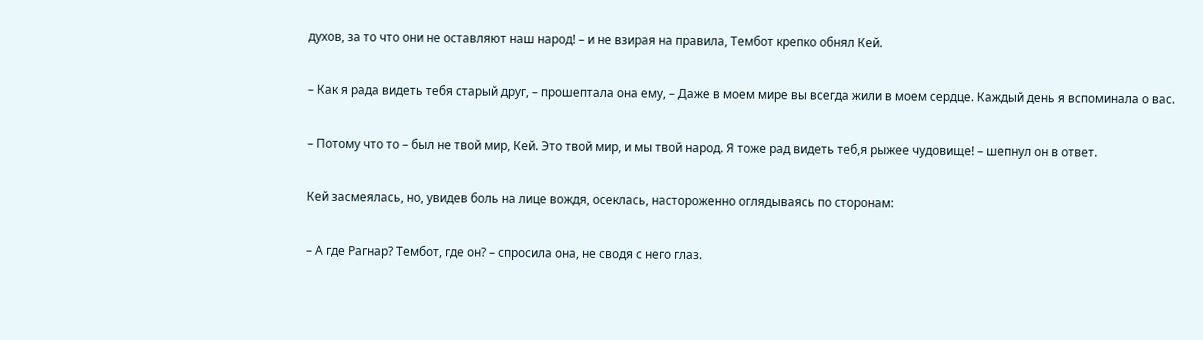духов, за то что они не оставляют наш народ! – и не взирая на правила, Тембот крепко обнял Кей.

– Как я рада видеть тебя старый друг, – прошептала она ему, – Даже в моем мире вы всегда жили в моем сердце. Каждый день я вспоминала о вас.

– Потому что то – был не твой мир, Кей. Это твой мир, и мы твой народ. Я тоже рад видеть теб,я рыжее чудовище! – шепнул он в ответ.

Кей засмеялась, но, увидев боль на лице вождя, осеклась, настороженно оглядываясь по сторонам:

– А где Рагнар? Тембот, где он? – спросила она, не сводя с него глаз.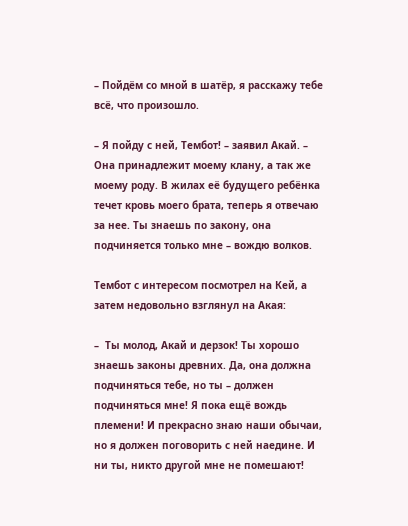– Пойдём со мной в шатёр, я расскажу тебе всё, что произошло.

– Я пойду с ней, Тембот! – заявил Акай. – Она принадлежит моему клану, а так же моему роду. В жилах её будущего ребёнка течет кровь моего брата, теперь я отвечаю за нее. Ты знаешь по закону, она подчиняется только мне – вождю волков.

Тембот с интересом посмотрел на Кей, а затем недовольно взглянул на Акая:

–  Ты молод, Акай и дерзок! Ты хорошо знаешь законы древних. Да, она должна подчиняться тебе, но ты – должен подчиняться мне! Я пока ещё вождь племени! И прекрасно знаю наши обычаи, но я должен поговорить с ней наедине. И ни ты, никто другой мне не помешают!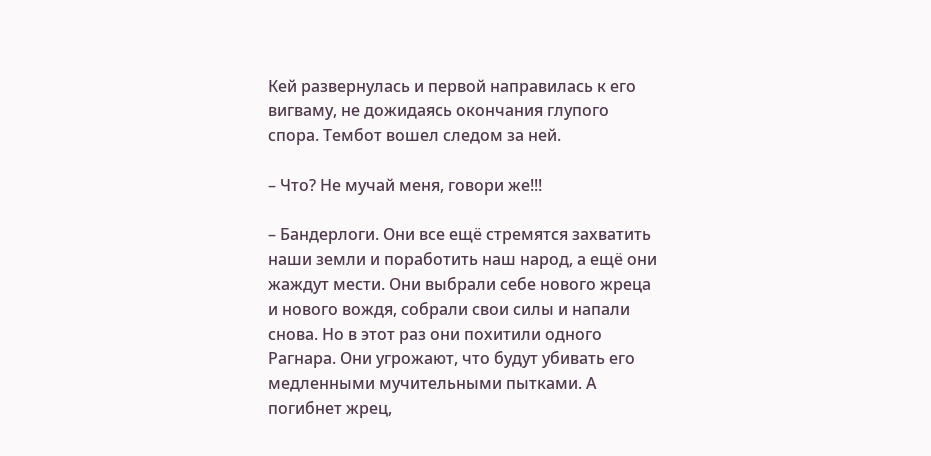Кей развернулась и первой направилась к его вигваму, не дожидаясь окончания глупого спора. Тембот вошел следом за ней.

– Что? Не мучай меня, говори же!!!

– Бандерлоги. Они все ещё стремятся захватить наши земли и поработить наш народ, а ещё они жаждут мести. Они выбрали себе нового жреца и нового вождя, собрали свои силы и напали снова. Но в этот раз они похитили одного Рагнара. Они угрожают, что будут убивать его медленными мучительными пытками. А погибнет жрец,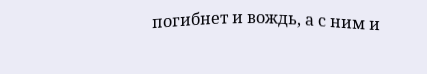погибнет и вождь, а с ним и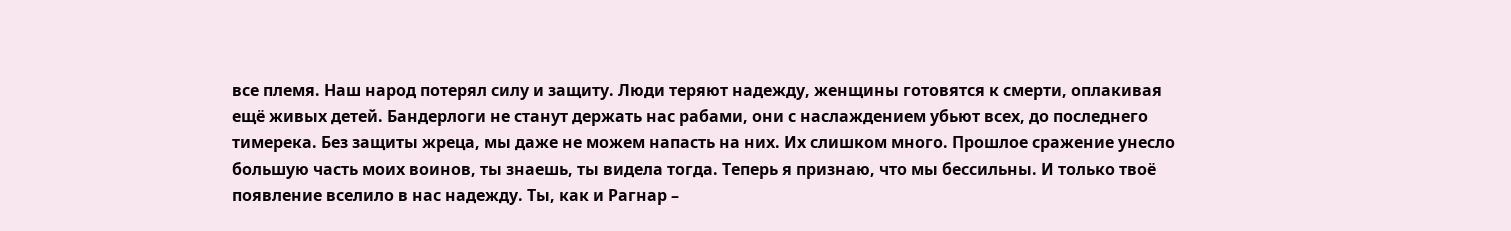все племя. Наш народ потерял силу и защиту. Люди теряют надежду, женщины готовятся к смерти, оплакивая ещё живых детей. Бандерлоги не станут держать нас рабами, они с наслаждением убьют всех, до последнего тимерека. Без защиты жреца, мы даже не можем напасть на них. Их слишком много. Прошлое сражение унесло большую часть моих воинов, ты знаешь, ты видела тогда. Теперь я признаю, что мы бессильны. И только твоё появление вселило в нас надежду. Ты, как и Рагнар –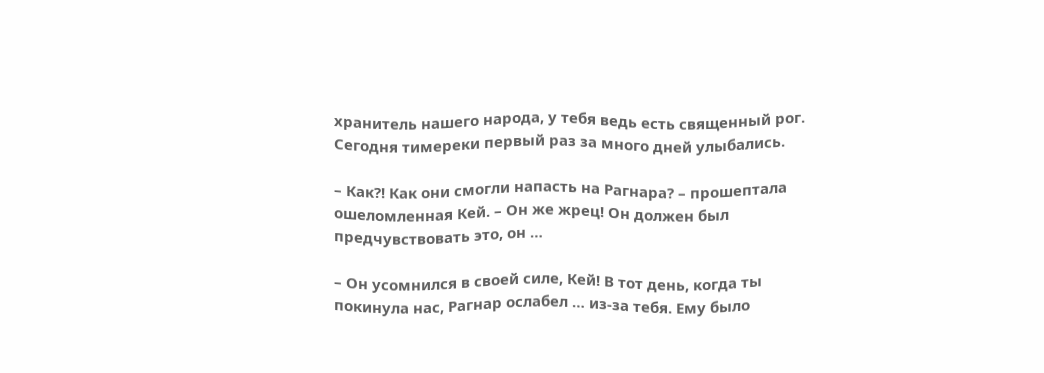хранитель нашего народа, у тебя ведь есть священный рог. Сегодня тимереки первый раз за много дней улыбались.

– Как?! Как они смогли напасть на Рагнара? – прошептала ошеломленная Кей. – Он же жрец! Он должен был предчувствовать это, он …

– Он усомнился в своей силе, Кей! В тот день, когда ты покинула нас, Рагнар ослабел … из-за тебя. Ему было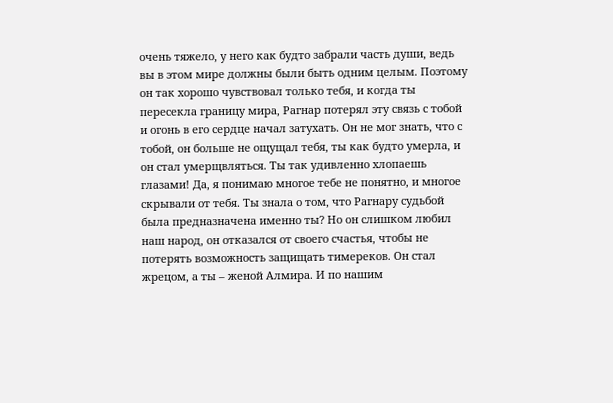очень тяжело, у него как будто забрали часть души, ведь вы в этом мире должны были быть одним целым. Поэтому он так хорошо чувствовал только тебя, и когда ты пересекла границу мира, Рагнар потерял эту связь с тобой и огонь в его сердце начал затухать. Он не мог знать, что с тобой, он больше не ощущал тебя, ты как будто умерла, и он стал умерщвляться. Ты так удивленно хлопаешь глазами! Да, я понимаю многое тебе не понятно, и многое скрывали от тебя. Ты знала о том, что Рагнару судьбой была предназначена именно ты? Но он слишком любил наш народ, он отказался от своего счастья, чтобы не потерять возможность защищать тимереков. Он стал жрецом, а ты – женой Алмира. И по нашим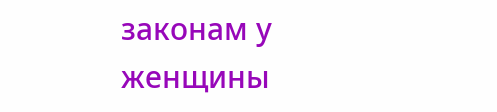законам у женщины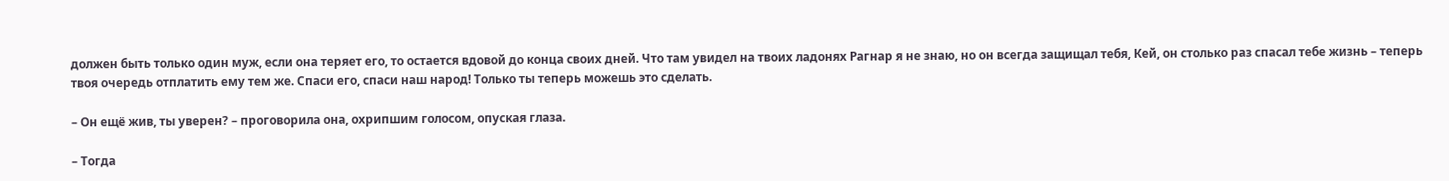должен быть только один муж, если она теряет его, то остается вдовой до конца своих дней. Что там увидел на твоих ладонях Рагнар я не знаю, но он всегда защищал тебя, Кей, он столько раз спасал тебе жизнь – теперь твоя очередь отплатить ему тем же. Спаси его, спаси наш народ! Только ты теперь можешь это сделать.

– Он ещё жив, ты уверен? – проговорила она, охрипшим голосом, опуская глаза.

– Тогда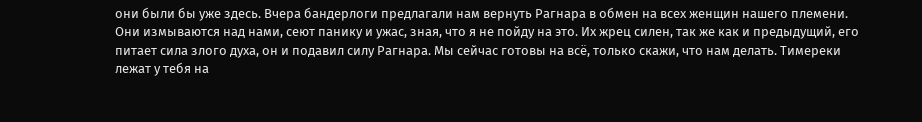они были бы уже здесь. Вчера бандерлоги предлагали нам вернуть Рагнара в обмен на всех женщин нашего племени. Они измываются над нами, сеют панику и ужас, зная, что я не пойду на это. Их жрец силен, так же как и предыдущий, его питает сила злого духа, он и подавил силу Рагнара. Мы сейчас готовы на всё, только скажи, что нам делать. Тимереки лежат у тебя на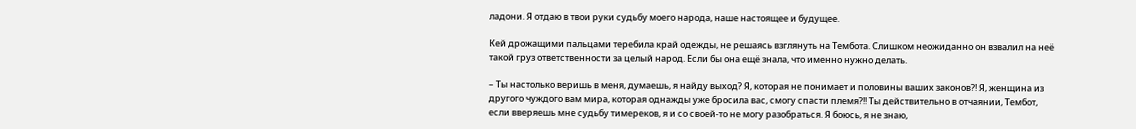ладони. Я отдаю в твои руки судьбу моего народа, наше настоящее и будущее.

Кей дрожащими пальцами теребила край одежды, не решаясь взглянуть на Тембота. Слишком неожиданно он взвалил на неё такой груз ответственности за целый народ. Если бы она ещё знала, что именно нужно делать.

– Ты настолько веришь в меня, думаешь, я найду выход? Я, которая не понимает и половины ваших законов?! Я, женщина из другого чуждого вам мира, которая однажды уже бросила вас, смогу спасти племя?!! Ты действительно в отчаянии, Тембот, если вверяешь мне судьбу тимереков, я и со своей-то не могу разобраться. Я боюсь, я не знаю,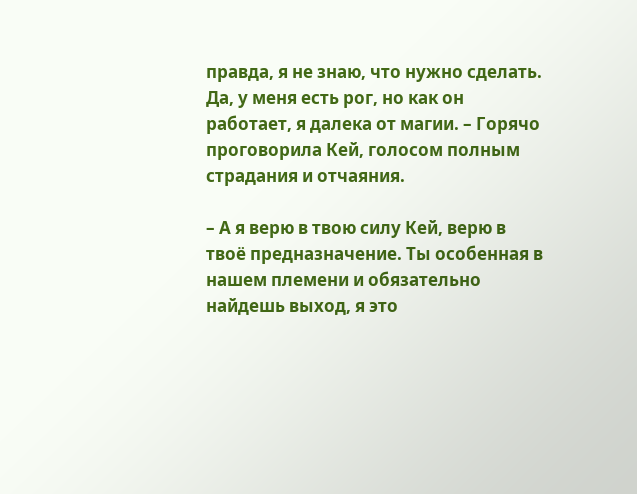правда, я не знаю, что нужно сделать. Да, у меня есть рог, но как он работает, я далека от магии. – Горячо проговорила Кей, голосом полным страдания и отчаяния.

– А я верю в твою силу Кей, верю в твоё предназначение. Ты особенная в нашем племени и обязательно найдешь выход, я это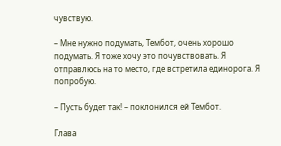чувствую.

– Мне нужно подумать, Тембот, очень хорошо подумать. Я тоже хочу это почувствовать. Я отправлюсь на то место, где встретила единорога. Я попробую.

– Пусть будет так! – поклонился ей Тембот.

Глава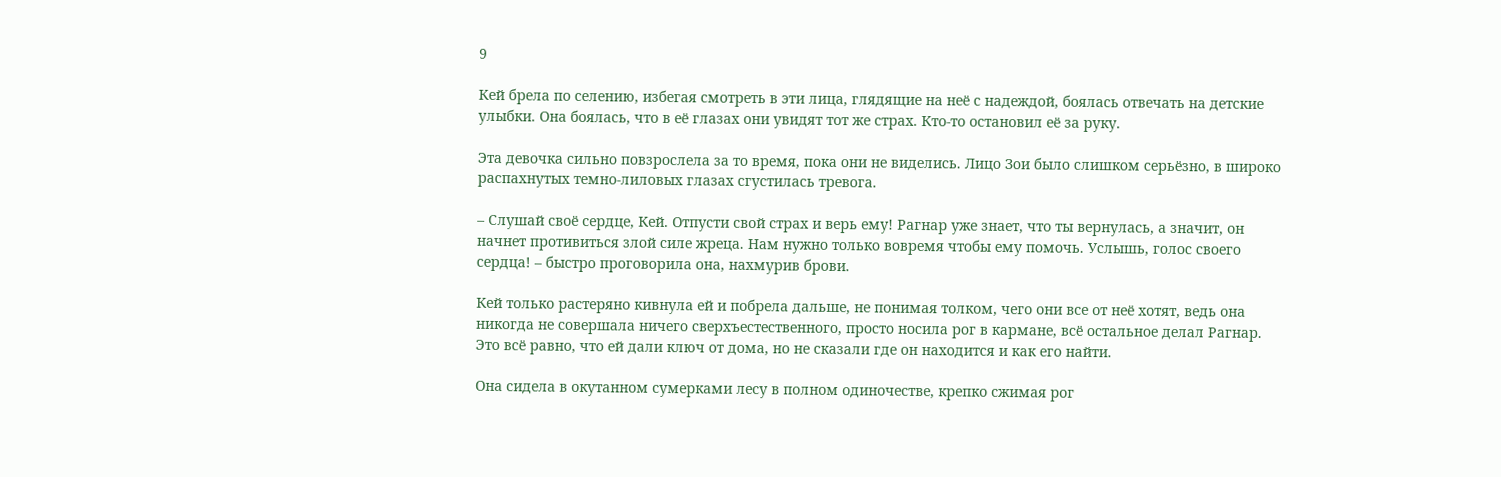9

Кей брела по селению, избегая смотреть в эти лица, глядящие на неё с надеждой, боялась отвечать на детские улыбки. Она боялась, что в её глазах они увидят тот же страх. Кто-то остановил её за руку.

Эта девочка сильно повзрослела за то время, пока они не виделись. Лицо Зои было слишком серьёзно, в широко распахнутых темно-лиловых глазах сгустилась тревога.

– Слушай своё сердце, Кей. Отпусти свой страх и верь ему! Рагнар уже знает, что ты вернулась, а значит, он начнет противиться злой силе жреца. Нам нужно только вовремя чтобы ему помочь. Услышь, голос своего сердца! – быстро проговорила она, нахмурив брови.

Кей только растеряно кивнула ей и побрела дальше, не понимая толком, чего они все от неё хотят, ведь она никогда не совершала ничего сверхъестественного, просто носила рог в кармане, всё остальное делал Рагнар. Это всё равно, что ей дали ключ от дома, но не сказали где он находится и как его найти.

Она сидела в окутанном сумерками лесу в полном одиночестве, крепко сжимая рог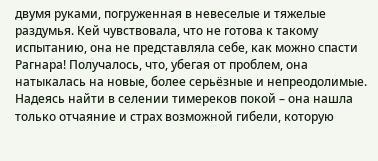двумя руками, погруженная в невеселые и тяжелые раздумья. Кей чувствовала, что не готова к такому испытанию, она не представляла себе, как можно спасти Рагнара! Получалось, что, убегая от проблем, она натыкалась на новые, более серьёзные и непреодолимые. Надеясь найти в селении тимереков покой – она нашла только отчаяние и страх возможной гибели, которую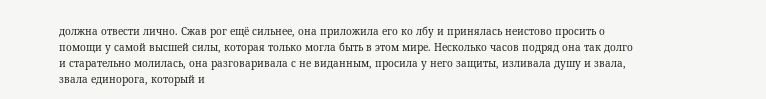должна отвести лично. Сжав рог ещё сильнее, она приложила его ко лбу и принялась неистово просить о помощи у самой высшей силы, которая только могла быть в этом мире. Несколько часов подряд она так долго и старательно молилась, она разговаривала с не виданным, просила у него защиты, изливала душу и звала, звала единорога, который и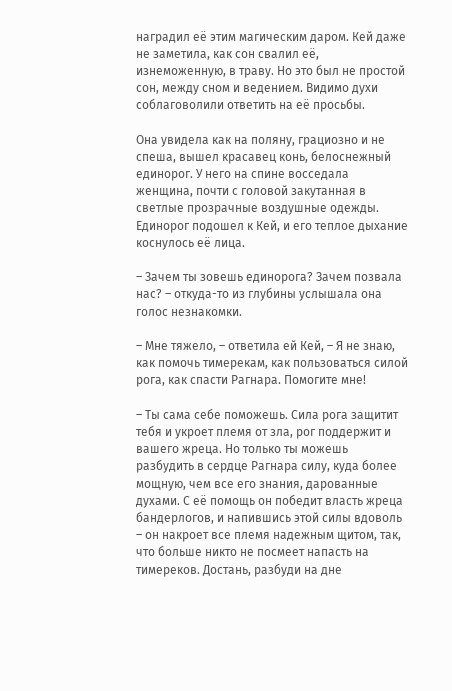наградил её этим магическим даром. Кей даже не заметила, как сон свалил её, изнеможенную, в траву. Но это был не простой сон, между сном и ведением. Видимо духи соблаговолили ответить на её просьбы.

Она увидела как на поляну, грациозно и не спеша, вышел красавец конь, белоснежный единорог. У него на спине восседала женщина, почти с головой закутанная в светлые прозрачные воздушные одежды. Единорог подошел к Кей, и его теплое дыхание коснулось её лица.

– Зачем ты зовешь единорога? Зачем позвала нас? – откуда-то из глубины услышала она голос незнакомки.

– Мне тяжело, – ответила ей Кей, – Я не знаю, как помочь тимерекам, как пользоваться силой рога, как спасти Рагнара. Помогите мне!

– Ты сама себе поможешь. Сила рога защитит тебя и укроет племя от зла, рог поддержит и вашего жреца. Но только ты можешь разбудить в сердце Рагнара силу, куда более мощную, чем все его знания, дарованные духами. С её помощь он победит власть жреца бандерлогов, и напившись этой силы вдоволь – он накроет все племя надежным щитом, так, что больше никто не посмеет напасть на тимереков. Достань, разбуди на дне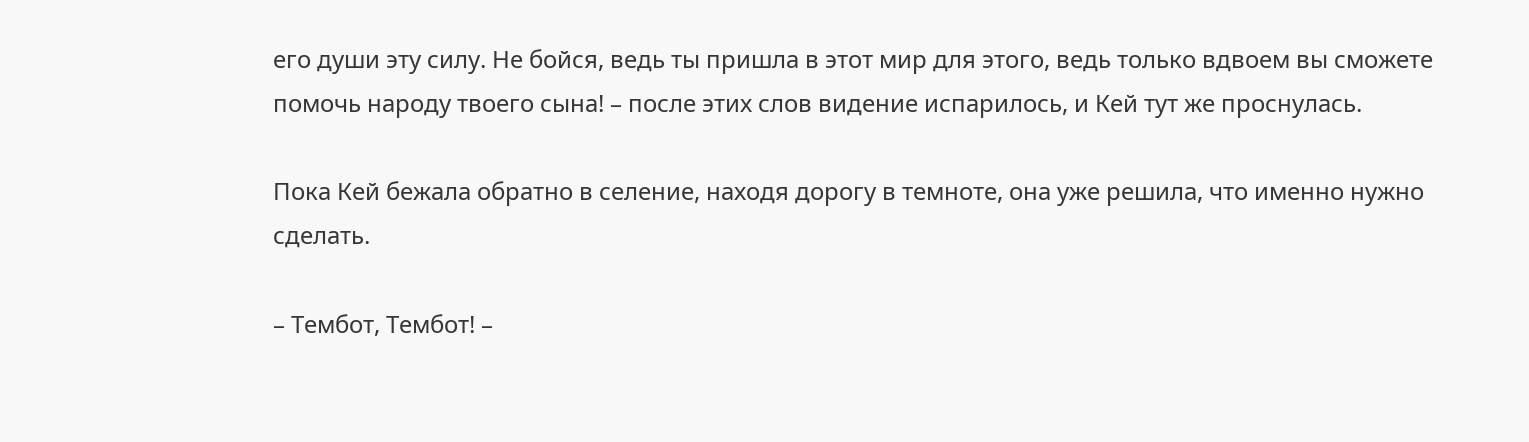его души эту силу. Не бойся, ведь ты пришла в этот мир для этого, ведь только вдвоем вы сможете помочь народу твоего сына! – после этих слов видение испарилось, и Кей тут же проснулась.

Пока Кей бежала обратно в селение, находя дорогу в темноте, она уже решила, что именно нужно сделать.

– Тембот, Тембот! –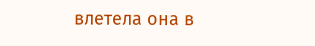влетела она в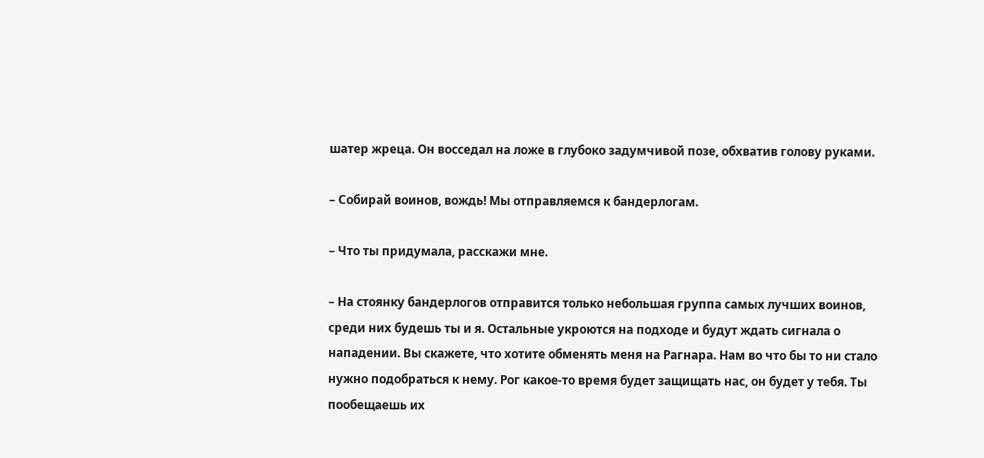шатер жреца. Он восседал на ложе в глубоко задумчивой позе, обхватив голову руками.

– Собирай воинов, вождь! Мы отправляемся к бандерлогам.

– Что ты придумала, расскажи мне.

– На стоянку бандерлогов отправится только небольшая группа самых лучших воинов, среди них будешь ты и я. Остальные укроются на подходе и будут ждать сигнала о нападении. Вы скажете, что хотите обменять меня на Рагнара. Нам во что бы то ни стало нужно подобраться к нему. Рог какое-то время будет защищать нас, он будет у тебя. Ты пообещаешь их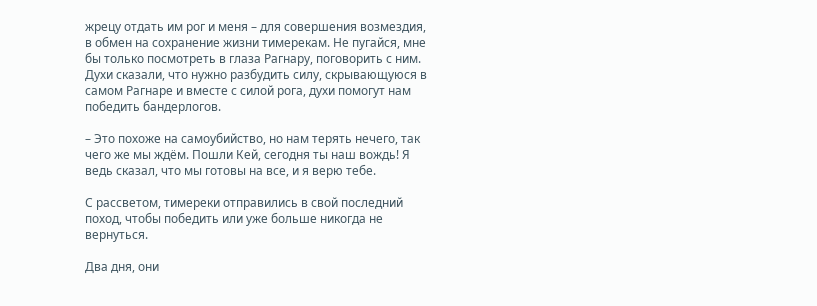жрецу отдать им рог и меня – для совершения возмездия, в обмен на сохранение жизни тимерекам. Не пугайся, мне бы только посмотреть в глаза Рагнару, поговорить с ним. Духи сказали, что нужно разбудить силу, скрывающуюся в самом Рагнаре и вместе с силой рога, духи помогут нам победить бандерлогов.

– Это похоже на самоубийство, но нам терять нечего, так чего же мы ждём. Пошли Кей, сегодня ты наш вождь! Я ведь сказал, что мы готовы на все, и я верю тебе.

С рассветом, тимереки отправились в свой последний поход, чтобы победить или уже больше никогда не вернуться.

Два дня, они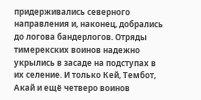придерживались северного направления и, наконец, добрались до логова бандерлогов. Отряды тимерекских воинов надежно укрылись в засаде на подступах в их селение. И только Кей, Тембот, Акай и ещё четверо воинов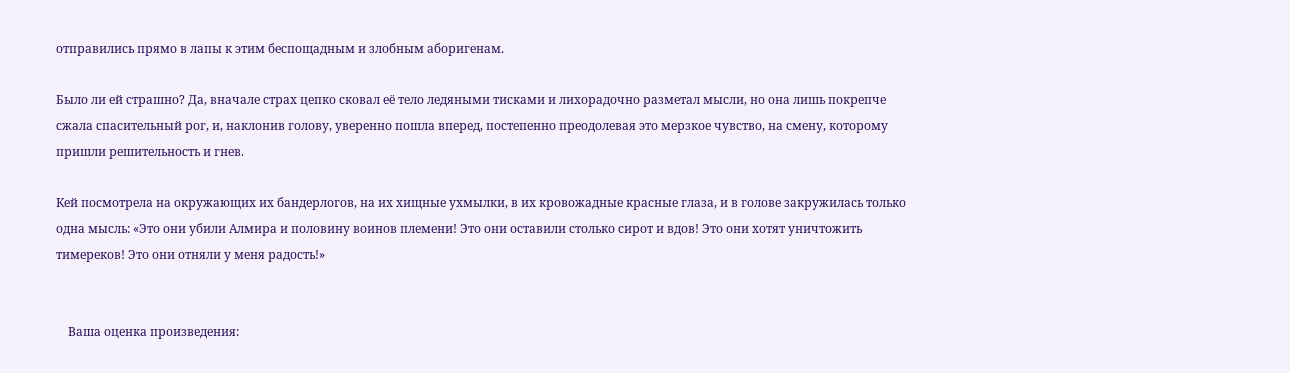отправились прямо в лапы к этим беспощадным и злобным аборигенам.

Было ли ей страшно? Да, вначале страх цепко сковал её тело ледяными тисками и лихорадочно разметал мысли, но она лишь покрепче сжала спасительный рог, и, наклонив голову, уверенно пошла вперед, постепенно преодолевая это мерзкое чувство, на смену, которому пришли решительность и гнев.

Кей посмотрела на окружающих их бандерлогов, на их хищные ухмылки, в их кровожадные красные глаза, и в голове закружилась только одна мысль: «Это они убили Алмира и половину воинов племени! Это они оставили столько сирот и вдов! Это они хотят уничтожить тимереков! Это они отняли у меня радость!»


    Ваша оценка произведения: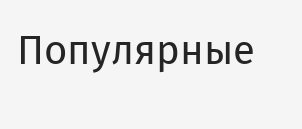Популярные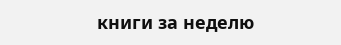книги за неделю